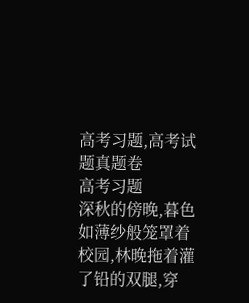高考习题,高考试题真题卷
高考习题
深秋的傍晚,暮色如薄纱般笼罩着校园,林晚拖着灌了铅的双腿,穿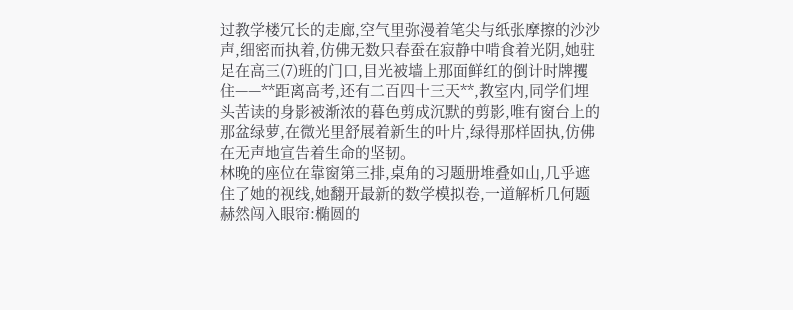过教学楼冗长的走廊,空气里弥漫着笔尖与纸张摩擦的沙沙声,细密而执着,仿佛无数只春蚕在寂静中啃食着光阴,她驻足在高三(7)班的门口,目光被墙上那面鲜红的倒计时牌攫住——**距离高考,还有二百四十三天**,教室内,同学们埋头苦读的身影被渐浓的暮色剪成沉默的剪影,唯有窗台上的那盆绿萝,在微光里舒展着新生的叶片,绿得那样固执,仿佛在无声地宣告着生命的坚韧。
林晚的座位在靠窗第三排,桌角的习题册堆叠如山,几乎遮住了她的视线,她翻开最新的数学模拟卷,一道解析几何题赫然闯入眼帘:椭圆的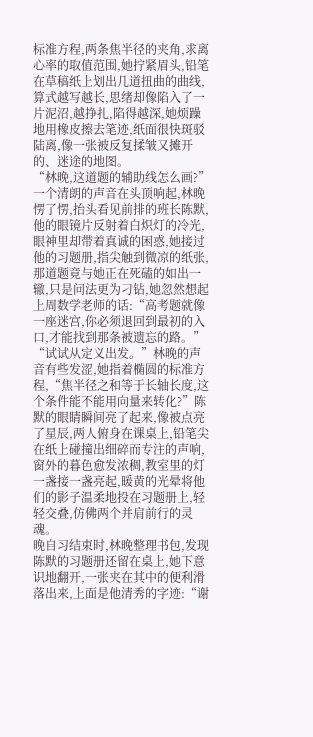标准方程,两条焦半径的夹角,求离心率的取值范围,她拧紧眉头,铅笔在草稿纸上划出几道扭曲的曲线,算式越写越长,思绪却像陷入了一片泥沼,越挣扎,陷得越深,她烦躁地用橡皮擦去笔迹,纸面很快斑驳陆离,像一张被反复揉皱又摊开的、迷途的地图。
“林晚,这道题的辅助线怎么画?”一个清朗的声音在头顶响起,林晚愣了愣,抬头看见前排的班长陈默,他的眼镜片反射着白炽灯的冷光,眼神里却带着真诚的困惑,她接过他的习题册,指尖触到微凉的纸张,那道题竟与她正在死磕的如出一辙,只是问法更为刁钻,她忽然想起上周数学老师的话:“高考题就像一座迷宫,你必须退回到最初的入口,才能找到那条被遗忘的路。”
“试试从定义出发。”林晚的声音有些发涩,她指着椭圆的标准方程,“焦半径之和等于长轴长度,这个条件能不能用向量来转化?”陈默的眼睛瞬间亮了起来,像被点亮了星辰,两人俯身在课桌上,铅笔尖在纸上碰撞出细碎而专注的声响,窗外的暮色愈发浓稠,教室里的灯一盏接一盏亮起,暖黄的光晕将他们的影子温柔地投在习题册上,轻轻交叠,仿佛两个并肩前行的灵魂。
晚自习结束时,林晚整理书包,发现陈默的习题册还留在桌上,她下意识地翻开,一张夹在其中的便利滑落出来,上面是他清秀的字迹:“谢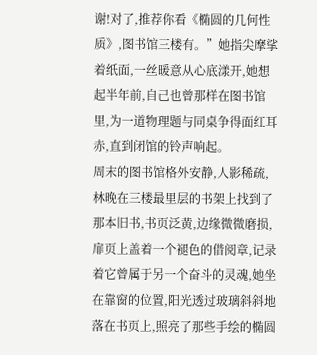谢!对了,推荐你看《椭圆的几何性质》,图书馆三楼有。”她指尖摩挲着纸面,一丝暖意从心底漾开,她想起半年前,自己也曾那样在图书馆里,为一道物理题与同桌争得面红耳赤,直到闭馆的铃声响起。
周末的图书馆格外安静,人影稀疏,林晚在三楼最里层的书架上找到了那本旧书,书页泛黄,边缘微微磨损,扉页上盖着一个褪色的借阅章,记录着它曾属于另一个奋斗的灵魂,她坐在靠窗的位置,阳光透过玻璃斜斜地落在书页上,照亮了那些手绘的椭圆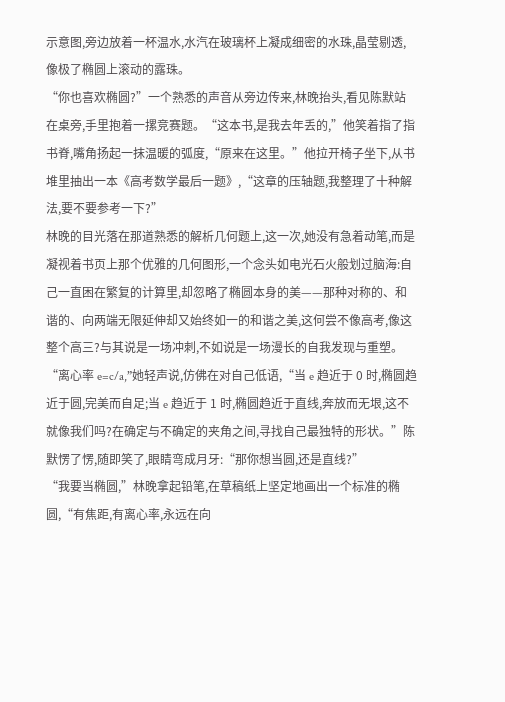示意图,旁边放着一杯温水,水汽在玻璃杯上凝成细密的水珠,晶莹剔透,像极了椭圆上滚动的露珠。
“你也喜欢椭圆?”一个熟悉的声音从旁边传来,林晚抬头,看见陈默站在桌旁,手里抱着一摞竞赛题。“这本书,是我去年丢的,”他笑着指了指书脊,嘴角扬起一抹温暖的弧度,“原来在这里。”他拉开椅子坐下,从书堆里抽出一本《高考数学最后一题》,“这章的压轴题,我整理了十种解法,要不要参考一下?”
林晚的目光落在那道熟悉的解析几何题上,这一次,她没有急着动笔,而是凝视着书页上那个优雅的几何图形,一个念头如电光石火般划过脑海:自己一直困在繁复的计算里,却忽略了椭圆本身的美——那种对称的、和谐的、向两端无限延伸却又始终如一的和谐之美,这何尝不像高考,像这整个高三?与其说是一场冲刺,不如说是一场漫长的自我发现与重塑。
“离心率 e=c/a,”她轻声说,仿佛在对自己低语,“当 e 趋近于 0 时,椭圆趋近于圆,完美而自足;当 e 趋近于 1 时,椭圆趋近于直线,奔放而无垠,这不就像我们吗?在确定与不确定的夹角之间,寻找自己最独特的形状。”陈默愣了愣,随即笑了,眼睛弯成月牙:“那你想当圆,还是直线?”
“我要当椭圆,”林晚拿起铅笔,在草稿纸上坚定地画出一个标准的椭圆,“有焦距,有离心率,永远在向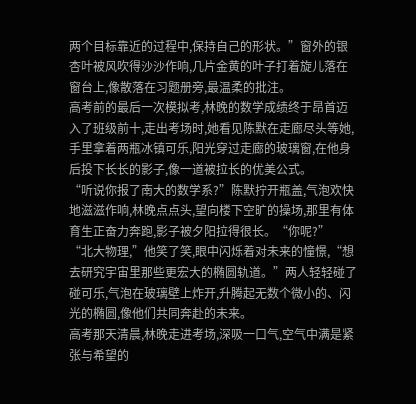两个目标靠近的过程中,保持自己的形状。”窗外的银杏叶被风吹得沙沙作响,几片金黄的叶子打着旋儿落在窗台上,像散落在习题册旁,最温柔的批注。
高考前的最后一次模拟考,林晚的数学成绩终于昂首迈入了班级前十,走出考场时,她看见陈默在走廊尽头等她,手里拿着两瓶冰镇可乐,阳光穿过走廊的玻璃窗,在他身后投下长长的影子,像一道被拉长的优美公式。
“听说你报了南大的数学系?”陈默拧开瓶盖,气泡欢快地滋滋作响,林晚点点头,望向楼下空旷的操场,那里有体育生正奋力奔跑,影子被夕阳拉得很长。“你呢?”
“北大物理,”他笑了笑,眼中闪烁着对未来的憧憬,“想去研究宇宙里那些更宏大的椭圆轨道。”两人轻轻碰了碰可乐,气泡在玻璃壁上炸开,升腾起无数个微小的、闪光的椭圆,像他们共同奔赴的未来。
高考那天清晨,林晚走进考场,深吸一口气,空气中满是紧张与希望的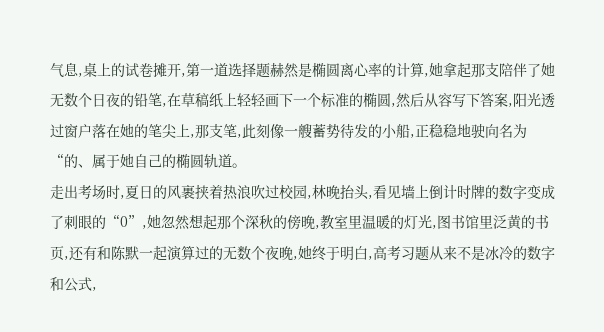气息,桌上的试卷摊开,第一道选择题赫然是椭圆离心率的计算,她拿起那支陪伴了她无数个日夜的铅笔,在草稿纸上轻轻画下一个标准的椭圆,然后从容写下答案,阳光透过窗户落在她的笔尖上,那支笔,此刻像一艘蓄势待发的小船,正稳稳地驶向名为“的、属于她自己的椭圆轨道。
走出考场时,夏日的风裹挟着热浪吹过校园,林晚抬头,看见墙上倒计时牌的数字变成了刺眼的“0”,她忽然想起那个深秋的傍晚,教室里温暖的灯光,图书馆里泛黄的书页,还有和陈默一起演算过的无数个夜晚,她终于明白,高考习题从来不是冰冷的数字和公式,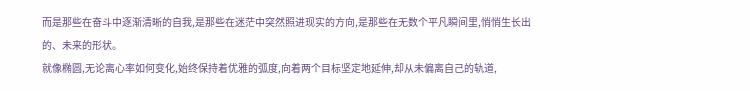而是那些在奋斗中逐渐清晰的自我,是那些在迷茫中突然照进现实的方向,是那些在无数个平凡瞬间里,悄悄生长出的、未来的形状。
就像椭圆,无论离心率如何变化,始终保持着优雅的弧度,向着两个目标坚定地延伸,却从未偏离自己的轨道,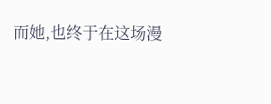而她,也终于在这场漫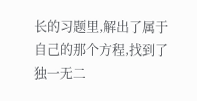长的习题里,解出了属于自己的那个方程,找到了独一无二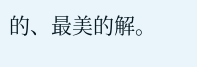的、最美的解。